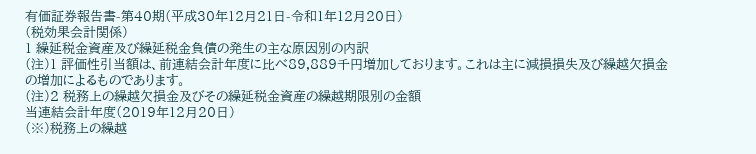有価証券報告書-第40期(平成30年12月21日-令和1年12月20日)
(税効果会計関係)
1 繰延税金資産及び繰延税金負債の発生の主な原因別の内訳
(注)1 評価性引当額は、前連結会計年度に比べ89,889千円増加しております。これは主に減損損失及び繰越欠損金
の増加によるものであります。
(注)2 税務上の繰越欠損金及びその繰延税金資産の繰越期限別の金額
当連結会計年度(2019年12月20日)
(※)税務上の繰越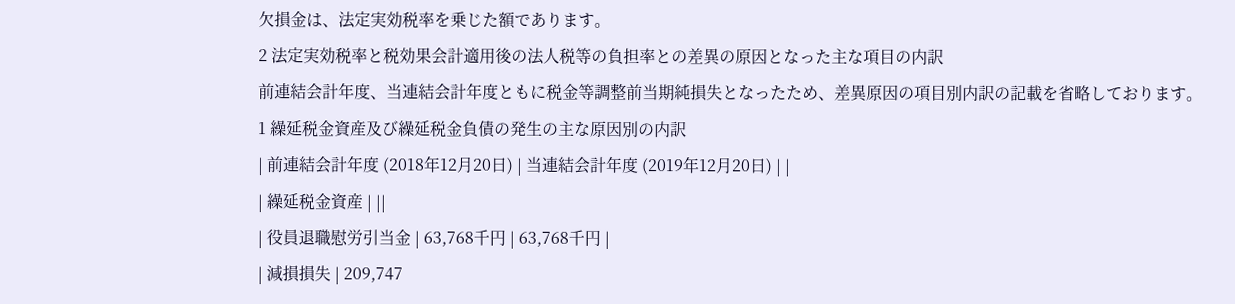欠損金は、法定実効税率を乗じた額であります。
2 法定実効税率と税効果会計適用後の法人税等の負担率との差異の原因となった主な項目の内訳
前連結会計年度、当連結会計年度ともに税金等調整前当期純損失となったため、差異原因の項目別内訳の記載を省略しております。
1 繰延税金資産及び繰延税金負債の発生の主な原因別の内訳
| 前連結会計年度 (2018年12月20日) | 当連結会計年度 (2019年12月20日) | |
| 繰延税金資産 | ||
| 役員退職慰労引当金 | 63,768千円 | 63,768千円 |
| 減損損失 | 209,747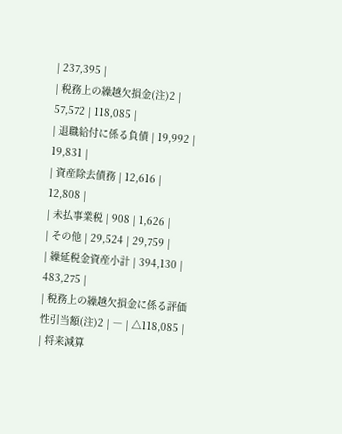| 237,395 |
| 税務上の繰越欠損金(注)2 | 57,572 | 118,085 |
| 退職給付に係る負債 | 19,992 | 19,831 |
| 資産除去債務 | 12,616 | 12,808 |
| 未払事業税 | 908 | 1,626 |
| その他 | 29,524 | 29,759 |
| 繰延税金資産小計 | 394,130 | 483,275 |
| 税務上の繰越欠損金に係る評価性引当額(注)2 | ― | △118,085 |
| 将来減算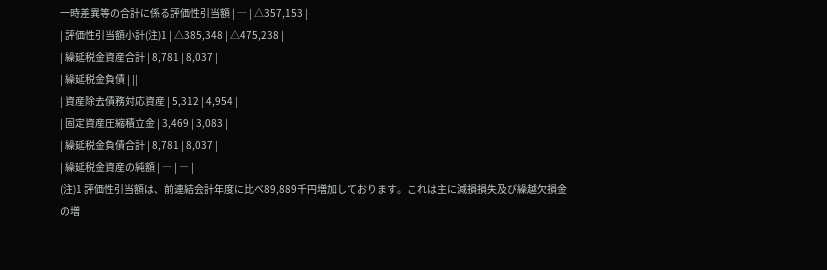一時差異等の合計に係る評価性引当額 | ― | △357,153 |
| 評価性引当額小計(注)1 | △385,348 | △475,238 |
| 繰延税金資産合計 | 8,781 | 8,037 |
| 繰延税金負債 | ||
| 資産除去債務対応資産 | 5,312 | 4,954 |
| 固定資産圧縮積立金 | 3,469 | 3,083 |
| 繰延税金負債合計 | 8,781 | 8,037 |
| 繰延税金資産の純額 | ― | ― |
(注)1 評価性引当額は、前連結会計年度に比べ89,889千円増加しております。これは主に減損損失及び繰越欠損金
の増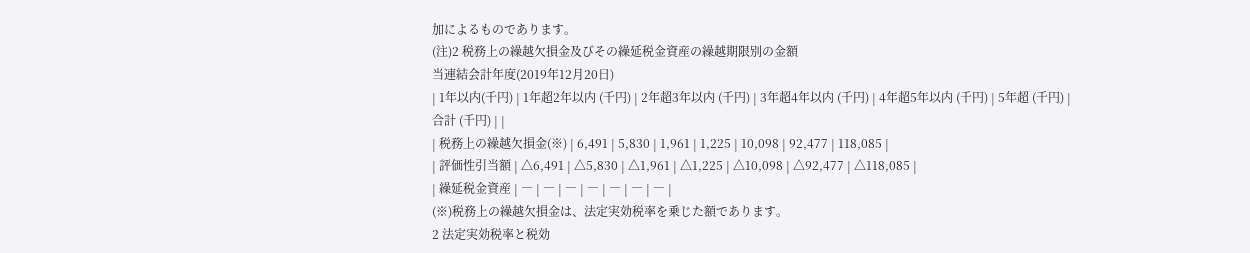加によるものであります。
(注)2 税務上の繰越欠損金及びその繰延税金資産の繰越期限別の金額
当連結会計年度(2019年12月20日)
| 1年以内(千円) | 1年超2年以内 (千円) | 2年超3年以内 (千円) | 3年超4年以内 (千円) | 4年超5年以内 (千円) | 5年超 (千円) | 合計 (千円) | |
| 税務上の繰越欠損金(※) | 6,491 | 5,830 | 1,961 | 1,225 | 10,098 | 92,477 | 118,085 |
| 評価性引当額 | △6,491 | △5,830 | △1,961 | △1,225 | △10,098 | △92,477 | △118,085 |
| 繰延税金資産 | ― | ― | ― | ― | ― | ― | ― |
(※)税務上の繰越欠損金は、法定実効税率を乗じた額であります。
2 法定実効税率と税効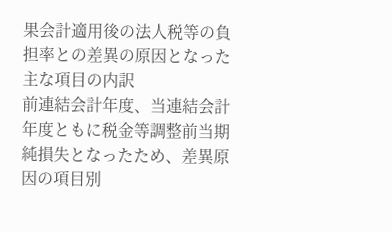果会計適用後の法人税等の負担率との差異の原因となった主な項目の内訳
前連結会計年度、当連結会計年度ともに税金等調整前当期純損失となったため、差異原因の項目別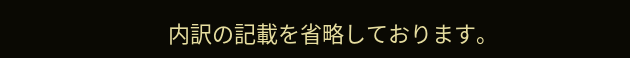内訳の記載を省略しております。